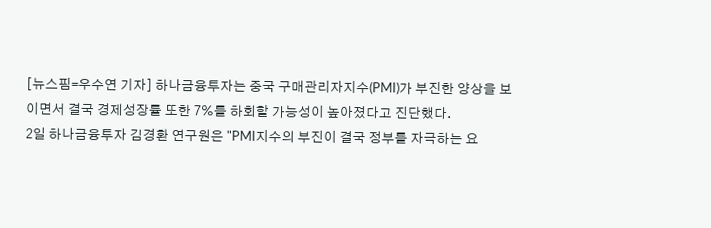[뉴스핌=우수연 기자] 하나금융투자는 중국 구매관리자지수(PMI)가 부진한 양상을 보이면서 결국 경제성장률 또한 7%를 하회할 가능성이 높아졌다고 진단했다.
2일 하나금융투자 김경환 연구원은 "PMI지수의 부진이 결국 정부를 자극하는 요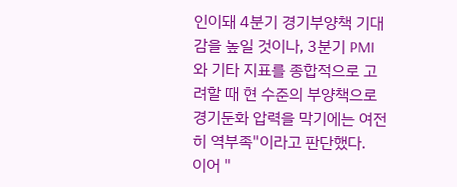인이돼 4분기 경기부양책 기대감을 높일 것이나, 3분기 PMI와 기타 지표를 종합적으로 고려할 때 현 수준의 부양책으로 경기둔화 압력을 막기에는 여전히 역부족"이라고 판단했다.
이어 "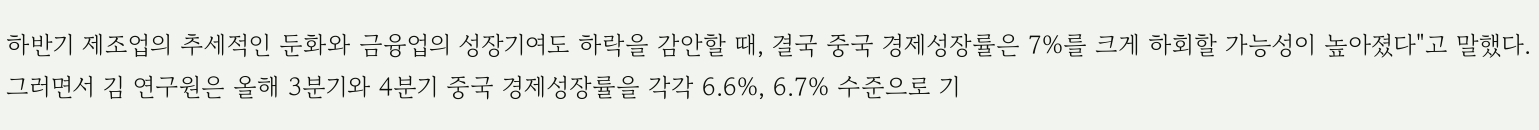하반기 제조업의 추세적인 둔화와 금융업의 성장기여도 하락을 감안할 때, 결국 중국 경제성장률은 7%를 크게 하회할 가능성이 높아졌다"고 말했다. 그러면서 김 연구원은 올해 3분기와 4분기 중국 경제성장률을 각각 6.6%, 6.7% 수준으로 기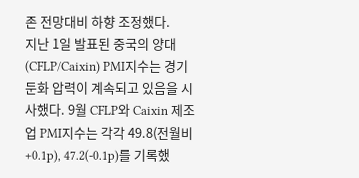존 전망대비 하향 조정했다.
지난 1일 발표된 중국의 양대(CFLP/Caixin) PMI지수는 경기둔화 압력이 계속되고 있음을 시사했다. 9월 CFLP와 Caixin 제조업 PMI지수는 각각 49.8(전월비 +0.1p), 47.2(-0.1p)를 기록했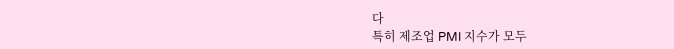다
특히 제조업 PMI 지수가 모두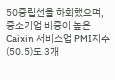50중립선을 하회했으며, 중소기업 비중이 높은 Caixin 서비스업 PMI지수(50.5)도 3개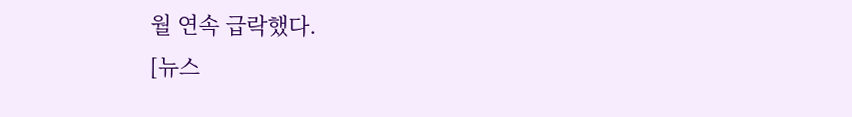월 연속 급락했다.
[뉴스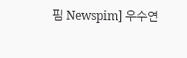핌 Newspim] 우수연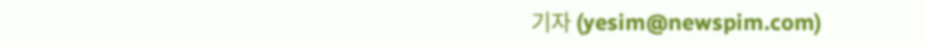기자 (yesim@newspim.com)